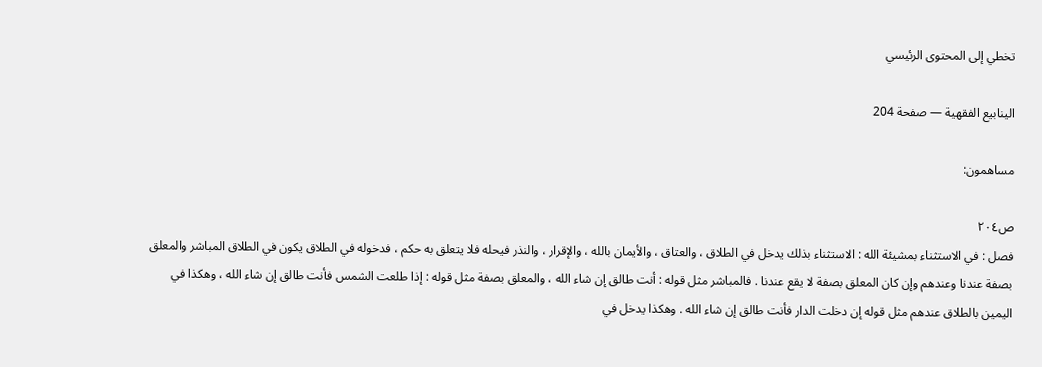تخطي إلى المحتوى الرئيسي

الينابيع الفقهية — صفحة 204

مساهمون:

ص٢٠٤
فصل : في الاستثناء بمشيئة الله : الاستثناء بذلك يدخل في الطلاق ، والعتاق ، والأيمان بالله ، والإقرار ، والنذر فيحله فلا يتعلق به حكم ، فدخوله في الطلاق يكون في الطلاق المباشر والمعلق بصفة عندنا وعندهم وإن كان المعلق بصفة لا يقع عندنا . فالمباشر مثل قوله : أنت طالق إن شاء الله ، والمعلق بصفة مثل قوله : إذا طلعت الشمس فأنت طالق إن شاء الله ، وهكذا في اليمين بالطلاق عندهم مثل قوله إن دخلت الدار فأنت طالق إن شاء الله . وهكذا يدخل في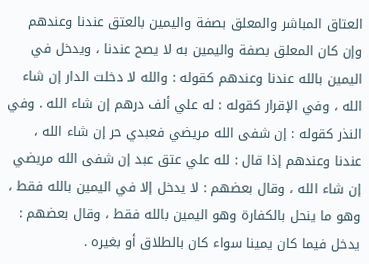العتاق المباشر والمعلق بصفة واليمين بالعتق عندنا وعندهم وإن كان المعلق بصفة واليمين به لا يصح عندنا ، ويدخل في اليمين بالله عندنا وعندهم كقوله : والله لا دخلت الدار إن شاء الله ، وفي الإقرار كقوله : له علي ألف درهم إن شاء الله . وفي النذر كقوله : إن شفى الله مريضي فعبدي حر إن شاء الله ، عندنا وعندهم إذا قال : لله علي عتق عبد إن شفى الله مريضي إن شاء الله ، وقال بعضهم : لا يدخل إلا في اليمين بالله فقط ، وهو ما ينحل بالكفارة وهو اليمين بالله فقط ، وقال بعضهم : يدخل فيما كان يمينا سواء كان بالطلاق أو بغيره .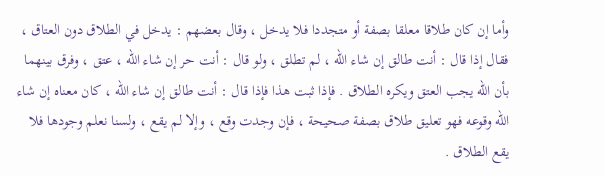وأما إن كان طلاقا معلقا بصفة أو متجددا فلا يدخل ، وقال بعضهم : يدخل في الطلاق دون العتاق ، فقال إذا قال : أنت طالق إن شاء الله ، لم تطلق ، ولو قال : أنت حر إن شاء الله ، عتق ، وفرق بينهما بأن الله يجب العتق ويكره الطلاق . فإذا ثبت هذا فإذا قال : أنت طالق إن شاء الله ، كان معناه إن شاء الله وقوعه فهو تعليق طلاق بصفة صحيحة ، فإن وجدت وقع ، وإلا لم يقع ، ولسنا نعلم وجودها فلا يقع الطلاق .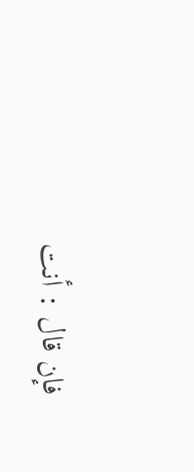فإن قال : أنت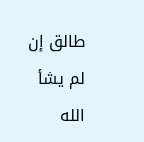طالق إن لم يشأ الله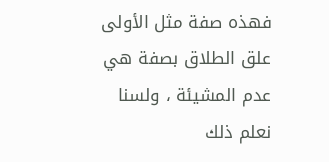فهذه صفة مثل الأولى علق الطلاق بصفة هي عدم المشيئة ، ولسنا نعلم ذلك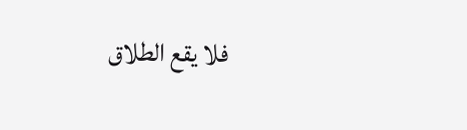فلا يقع الطلاق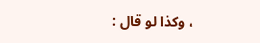، وكذا لو قال :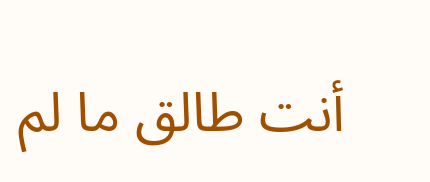أنت طالق ما لم